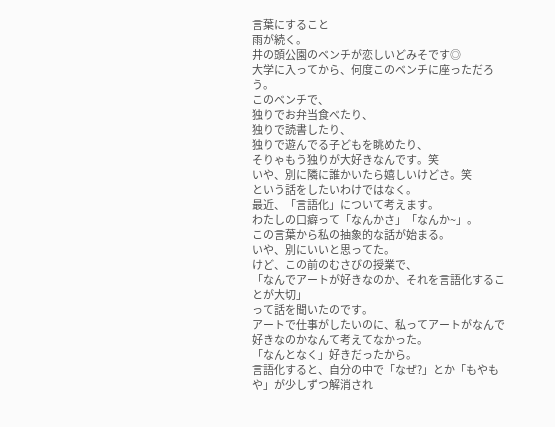言葉にすること
雨が続く。
井の頭公園のベンチが恋しいどみそです◎
大学に入ってから、何度このベンチに座っただろう。
このベンチで、
独りでお弁当食べたり、
独りで読書したり、
独りで遊んでる子どもを眺めたり、
そりゃもう独りが大好きなんです。笑
いや、別に隣に誰かいたら嬉しいけどさ。笑
という話をしたいわけではなく。
最近、「言語化」について考えます。
わたしの口癖って「なんかさ」「なんか~」。
この言葉から私の抽象的な話が始まる。
いや、別にいいと思ってた。
けど、この前のむさびの授業で、
「なんでアートが好きなのか、それを言語化することが大切」
って話を聞いたのです。
アートで仕事がしたいのに、私ってアートがなんで好きなのかなんて考えてなかった。
「なんとなく」好きだったから。
言語化すると、自分の中で「なぜ?」とか「もやもや」が少しずつ解消され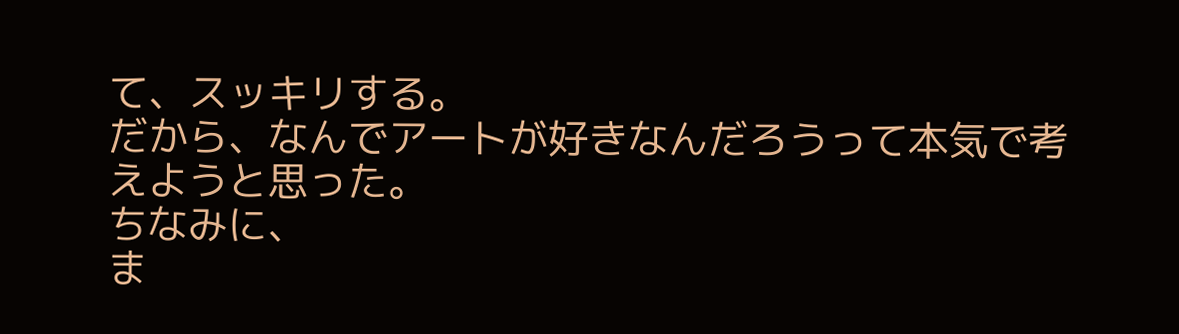て、スッキリする。
だから、なんでアートが好きなんだろうって本気で考えようと思った。
ちなみに、
ま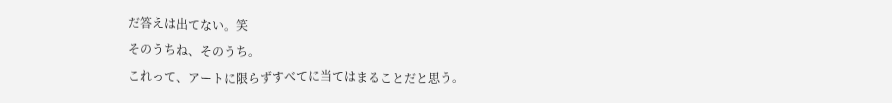だ答えは出てない。笑
そのうちね、そのうち。
これって、アートに限らずすべてに当てはまることだと思う。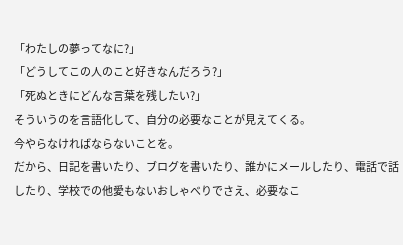「わたしの夢ってなに?」
「どうしてこの人のこと好きなんだろう?」
「死ぬときにどんな言葉を残したい?」
そういうのを言語化して、自分の必要なことが見えてくる。
今やらなければならないことを。
だから、日記を書いたり、ブログを書いたり、誰かにメールしたり、電話で話したり、学校での他愛もないおしゃべりでさえ、必要なこ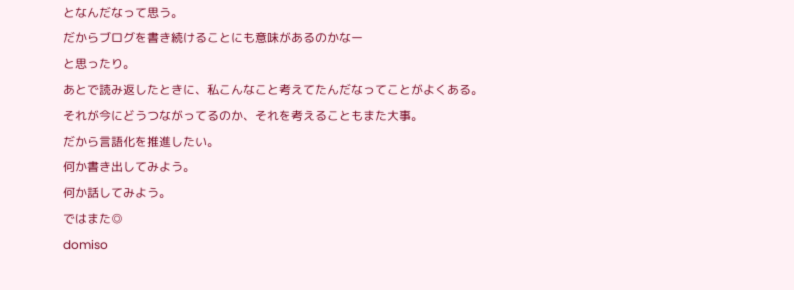となんだなって思う。
だからブログを書き続けることにも意味があるのかなー
と思ったり。
あとで読み返したときに、私こんなこと考えてたんだなってことがよくある。
それが今にどうつながってるのか、それを考えることもまた大事。
だから言語化を推進したい。
何か書き出してみよう。
何か話してみよう。
ではまた◎
domiso